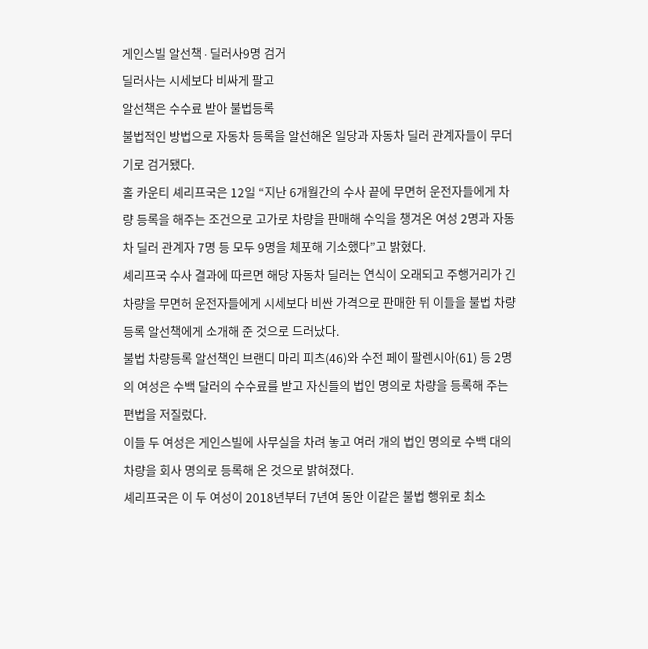게인스빌 알선책∙딜러사9명 검거
딜러사는 시세보다 비싸게 팔고
알선책은 수수료 받아 불법등록
불법적인 방법으로 자동차 등록을 알선해온 일당과 자동차 딜러 관계자들이 무더기로 검거됐다.
홀 카운티 셰리프국은 12일 “지난 6개월간의 수사 끝에 무면허 운전자들에게 차량 등록을 해주는 조건으로 고가로 차량을 판매해 수익을 챙겨온 여성 2명과 자동차 딜러 관계자 7명 등 모두 9명을 체포해 기소했다”고 밝혔다.
셰리프국 수사 결과에 따르면 해당 자동차 딜러는 연식이 오래되고 주행거리가 긴 차량을 무면허 운전자들에게 시세보다 비싼 가격으로 판매한 뒤 이들을 불법 차량등록 알선책에게 소개해 준 것으로 드러났다.
불법 차량등록 알선책인 브랜디 마리 피츠(46)와 수전 페이 팔렌시아(61) 등 2명의 여성은 수백 달러의 수수료를 받고 자신들의 법인 명의로 차량을 등록해 주는 편법을 저질렀다.
이들 두 여성은 게인스빌에 사무실을 차려 놓고 여러 개의 법인 명의로 수백 대의 차량을 회사 명의로 등록해 온 것으로 밝혀졌다.
셰리프국은 이 두 여성이 2018년부터 7년여 동안 이같은 불법 행위로 최소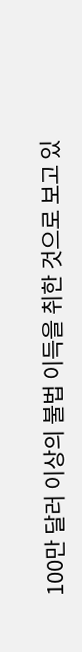100만 달러 이상의 불법 이득을 취한 것으로 보고 있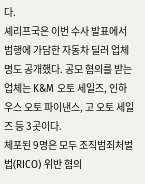다.
셰리프국은 이번 수사 발표에서 범행에 가담한 자동차 딜러 업체명도 공개했다. 공모 혐의를 받는 업체는 K&M 오토 세일즈, 인하우스 오토 파이낸스, 고 오토 세일즈 등 3곳이다.
체포된 9명은 모두 조직범죄처벌법(RICO) 위반 혐의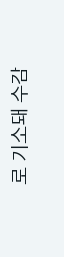로 기소돼 수감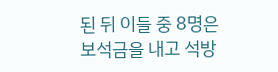된 뒤 이들 중 8명은 보석금을 내고 석방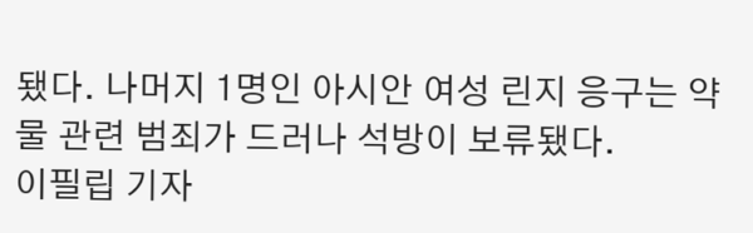됐다. 나머지 1명인 아시안 여성 린지 응구는 약물 관련 범죄가 드러나 석방이 보류됐다.
이필립 기자